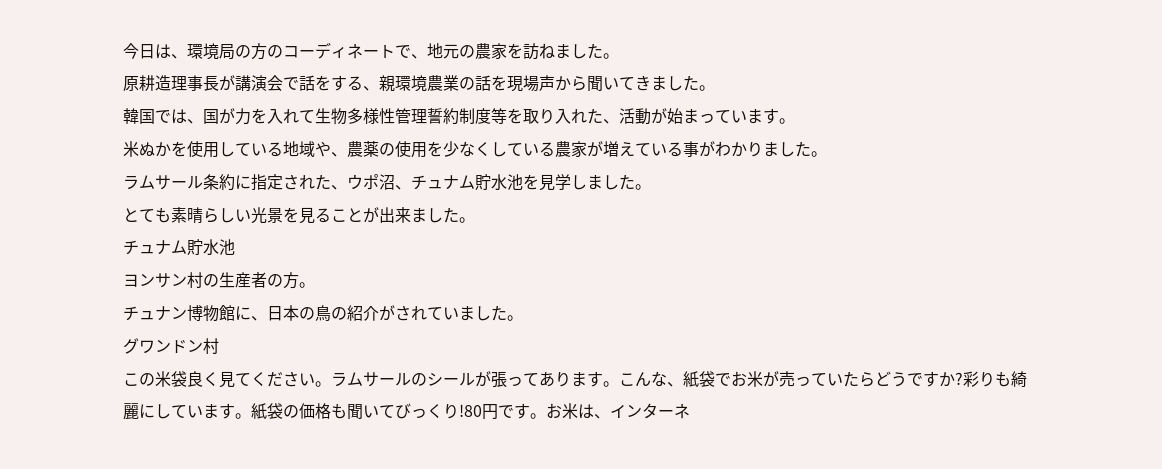今日は、環境局の方のコーディネートで、地元の農家を訪ねました。
原耕造理事長が講演会で話をする、親環境農業の話を現場声から聞いてきました。
韓国では、国が力を入れて生物多様性管理誓約制度等を取り入れた、活動が始まっています。
米ぬかを使用している地域や、農薬の使用を少なくしている農家が増えている事がわかりました。
ラムサール条約に指定された、ウポ沼、チュナム貯水池を見学しました。
とても素晴らしい光景を見ることが出来ました。
チュナム貯水池
ヨンサン村の生産者の方。
チュナン博物館に、日本の鳥の紹介がされていました。
グワンドン村
この米袋良く見てください。ラムサールのシールが張ってあります。こんな、紙袋でお米が売っていたらどうですか?彩りも綺麗にしています。紙袋の価格も聞いてびっくり!80円です。お米は、インターネ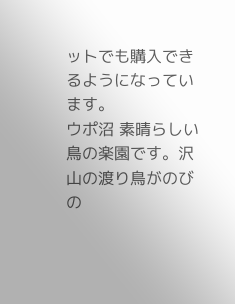ットでも購入できるようになっています。
ウポ沼 素晴らしい鳥の楽園です。沢山の渡り鳥がのびの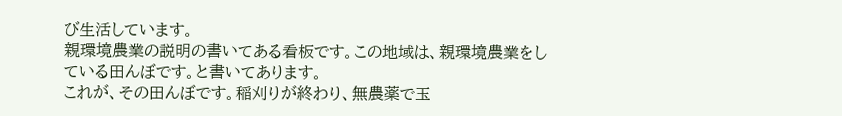び生活しています。
親環境農業の説明の書いてある看板です。この地域は、親環境農業をしている田んぼです。と書いてあります。
これが、その田んぼです。稲刈りが終わり、無農薬で玉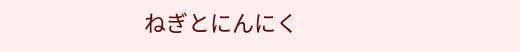ねぎとにんにく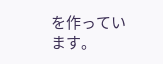を作っています。